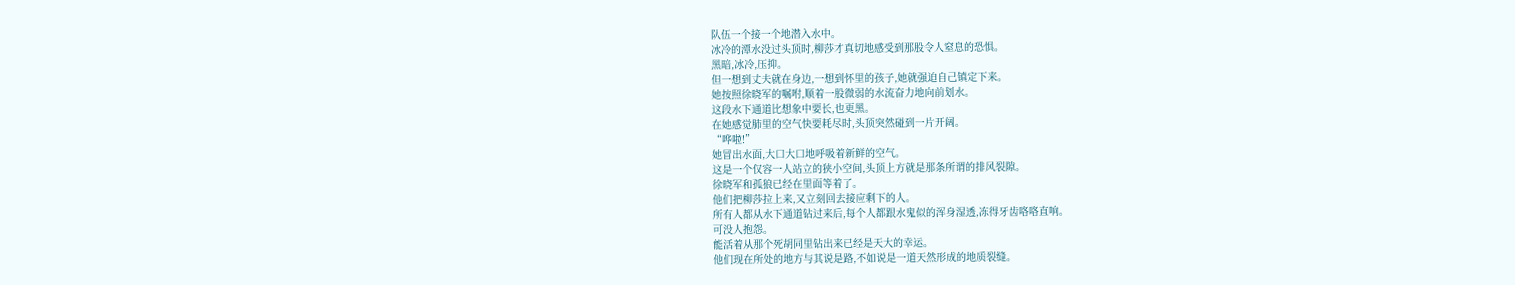队伍一个接一个地潜入水中。
冰冷的潭水没过头顶时,柳莎才真切地感受到那股令人窒息的恐惧。
黑暗,冰冷,压抑。
但一想到丈夫就在身边,一想到怀里的孩子,她就强迫自己镇定下来。
她按照徐晓军的嘱咐,顺着一股微弱的水流奋力地向前划水。
这段水下通道比想象中要长,也更黑。
在她感觉肺里的空气快要耗尽时,头顶突然碰到一片开阔。
“哗啦!”
她冒出水面,大口大口地呼吸着新鲜的空气。
这是一个仅容一人站立的狭小空间,头顶上方就是那条所谓的排风裂隙。
徐晓军和孤狼已经在里面等着了。
他们把柳莎拉上来,又立刻回去接应剩下的人。
所有人都从水下通道钻过来后,每个人都跟水鬼似的浑身湿透,冻得牙齿咯咯直响。
可没人抱怨。
能活着从那个死胡同里钻出来已经是天大的幸运。
他们现在所处的地方与其说是路,不如说是一道天然形成的地质裂缝。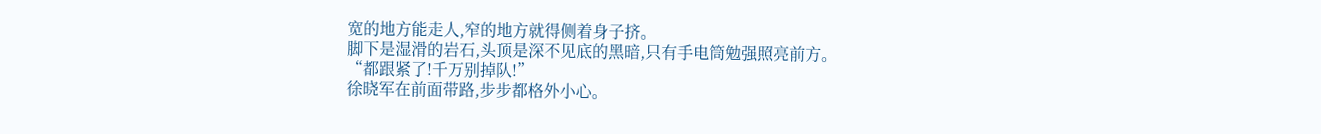宽的地方能走人,窄的地方就得侧着身子挤。
脚下是湿滑的岩石,头顶是深不见底的黑暗,只有手电筒勉强照亮前方。
“都跟紧了!千万别掉队!”
徐晓军在前面带路,步步都格外小心。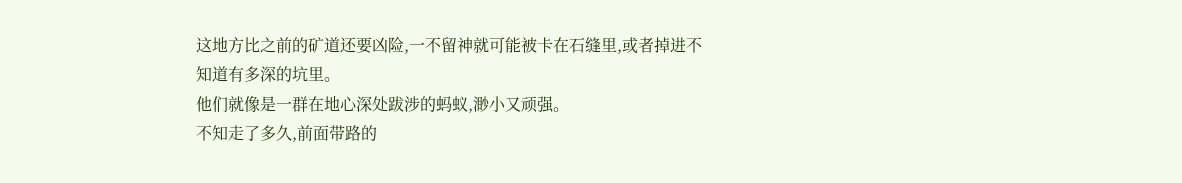这地方比之前的矿道还要凶险,一不留神就可能被卡在石缝里,或者掉进不知道有多深的坑里。
他们就像是一群在地心深处跋涉的蚂蚁,渺小又顽强。
不知走了多久,前面带路的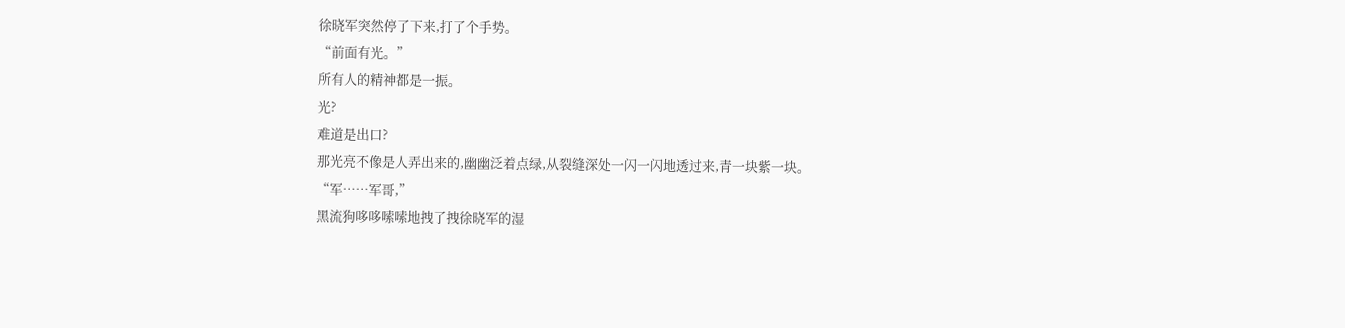徐晓军突然停了下来,打了个手势。
“前面有光。”
所有人的精神都是一振。
光?
难道是出口?
那光亮不像是人弄出来的,幽幽泛着点绿,从裂缝深处一闪一闪地透过来,青一块紫一块。
“军……军哥,”
黑流狗哆哆嗦嗦地拽了拽徐晓军的湿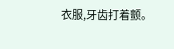衣服,牙齿打着颤。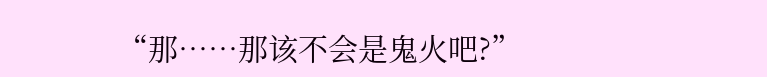“那……那该不会是鬼火吧?”